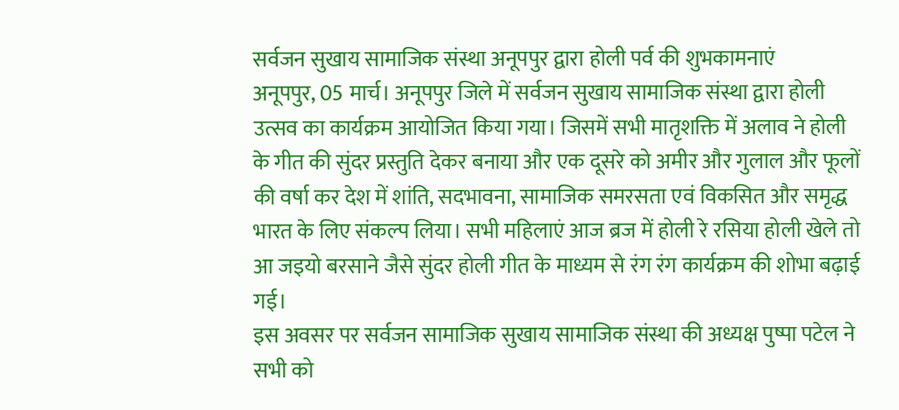सर्वजन सुखाय सामाजिक संस्था अनूपपुर द्वारा होली पर्व की शुभकामनाएं
अनूपपुर, 05 मार्च। अनूपपुर जिले में सर्वजन सुखाय सामाजिक संस्था द्वारा होली उत्सव का कार्यक्रम आयोजित किया गया। जिसमें सभी मातृशक्ति में अलाव ने होली के गीत की सुंदर प्रस्तुति देकर बनाया और एक दूसरे को अमीर और गुलाल और फूलों की वर्षा कर देश में शांति, सदभावना, सामाजिक समरसता एवं विकसित और समृद्ध भारत के लिए संकल्प लिया। सभी महिलाएं आज ब्रज में होली रे रसिया होली खेले तो आ जइयो बरसाने जैसे सुंदर होली गीत के माध्यम से रंग रंग कार्यक्रम की शोभा बढ़ाई गई।
इस अवसर पर सर्वजन सामाजिक सुखाय सामाजिक संस्था की अध्यक्ष पुष्पा पटेल ने सभी को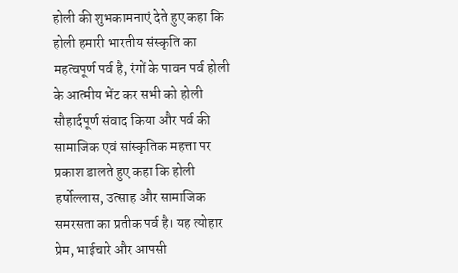होली की शुभकामनाएं देते हुए कहा कि होली हमारी भारतीय संस्कृति का महत्वपूर्ण पर्व है, रंगों के पावन पर्व होली के आत्मीय भेंट कर सभी को होली सौहार्दपूर्ण संवाद किया और पर्व की सामाजिक एवं सांस्कृतिक महत्ता पर प्रकाश डालते हुए कहा कि होली हर्षोल्लास, उत्साह और सामाजिक समरसता का प्रतीक पर्व है। यह त्योहार प्रेम, भाईचारे और आपसी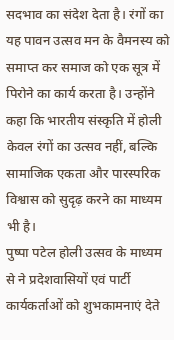सदभाव का संदेश देता है। रंगों का यह पावन उत्सव मन के वैमनस्य को समाप्त कर समाज को एक सूत्र में पिरोने का कार्य करता है। उन्होंने कहा कि भारतीय संस्कृति में होली केवल रंगों का उत्सव नहीं, बल्कि सामाजिक एकता और पारस्परिक विश्वास को सुदृढ़ करने का माध्यम भी है।
पुष्पा पटेल होली उत्सव के माध्यम से ने प्रदेशवासियों एवं पार्टी कार्यकर्ताओं को शुभकामनाएं देते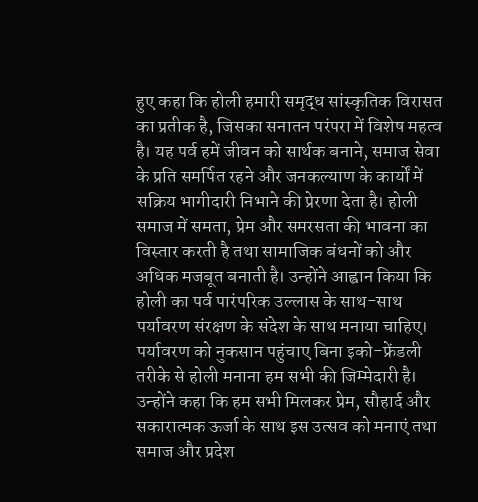हुए कहा कि होली हमारी समृद्ध सांस्कृतिक विरासत का प्रतीक है, जिसका सनातन परंपरा में विशेष महत्व है। यह पर्व हमें जीवन को सार्थक बनाने, समाज सेवा के प्रति समर्पित रहने और जनकल्याण के कार्यों में सक्रिय भागीदारी निभाने की प्रेरणा देता है। होली समाज में समता, प्रेम और समरसता की भावना का विस्तार करती है तथा सामाजिक बंधनों को और अधिक मजबूत बनाती है। उन्होंने आह्वान किया कि होली का पर्व पारंपरिक उल्लास के साथ-साथ पर्यावरण संरक्षण के संदेश के साथ मनाया चाहिए। पर्यावरण को नुकसान पहुंचाए बिना इको-फ्रेंडली तरीके से होली मनाना हम सभी की जिम्मेदारी है। उन्होंने कहा कि हम सभी मिलकर प्रेम, सौहार्द और सकारात्मक ऊर्जा के साथ इस उत्सव को मनाएं तथा समाज और प्रदेश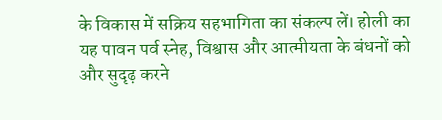के विकास में सक्रिय सहभागिता का संकल्प लें। होली का यह पावन पर्व स्नेह, विश्वास और आत्मीयता के बंधनों को और सुदृढ़ करने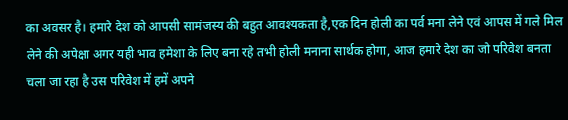का अवसर है। हमारे देश को आपसी सामंजस्य की बहुत आवश्यकता है,एक दिन होली का पर्व मना लेने एवं आपस में गले मिल लेने की अपेक्षा अगर यही भाव हमेशा के लिए बना रहे तभी होली मनाना सार्थक होगा, आज हमारे देश का जो परिवेश बनता चला जा रहा है उस परिवेश में हमें अपने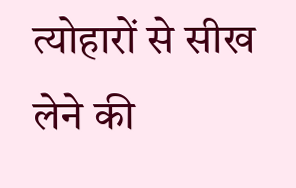त्योहारों से सीख लेने की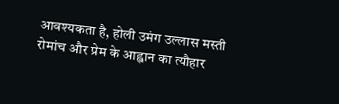आवश्यकता है, होली उमंग उल्लास मस्ती रोमांच और प्रेम के आह्वान का त्यौहार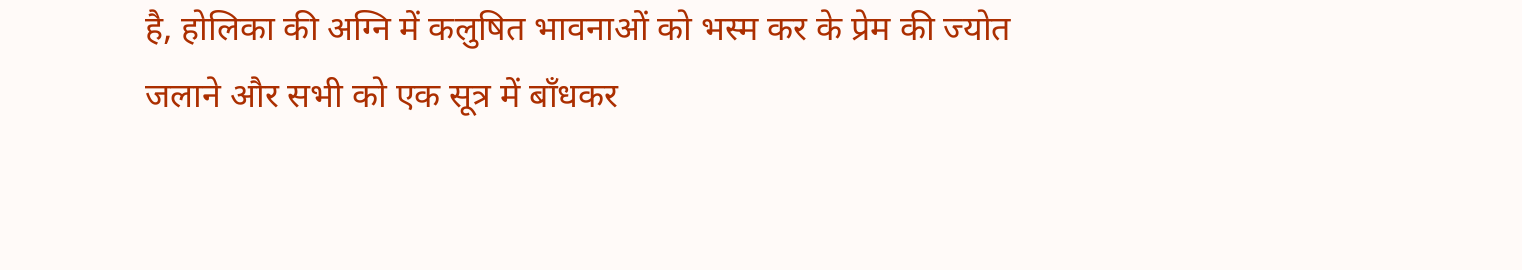है, होलिका की अग्नि में कलुषित भावनाओं को भस्म कर के प्रेम की ज्योत जलाने और सभी को एक सूत्र में बाँधकर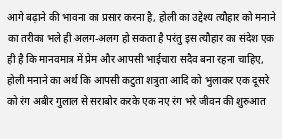आगे बढ़ाने की भावना का प्रसार करना है, होली का उद्देश्य त्यौहार को मनाने का तरीका भले ही अलग-अलग हो सकता है परंतु इस त्यौहार का संदेश एक ही है कि मानवमात्र में प्रेम और आपसी भाईचारा सदैव बना रहना चाहिए, होली मनाने का अर्थ कि आपसी कटुता शत्रुता आदि को भुलाकर एक दूसरे को रंग अबीर गुलाल से सराबोर करके एक नए रंग भरे जीवन की शुरुआत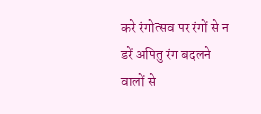करे रंगोत्सव पर रंगों से न डरें अपितु रंग बदलने वालों से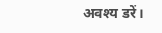अवश्य डरें।